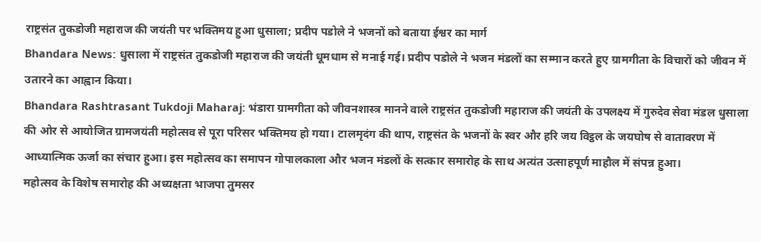राष्ट्रसंत तुकडोजी महाराज की जयंती पर भक्तिमय हुआ धुसाला; प्रदीप पडोले ने भजनों को बताया ईश्वर का मार्ग
Bhandara News: धुसाला में राष्ट्रसंत तुकडोजी महाराज की जयंती धूमधाम से मनाई गई। प्रदीप पडोले ने भजन मंडलों का सम्मान करते हुए ग्रामगीता के विचारों को जीवन में उतारने का आह्वान किया।
Bhandara Rashtrasant Tukdoji Maharaj: भंडारा ग्रामगीता को जीवनशास्त्र मानने वाले राष्ट्रसंत तुकडोजी महाराज की जयंती के उपलक्ष्य में गुरुदेव सेवा मंडल धुसाला की ओर से आयोजित ग्रामजयंती महोत्सव से पूरा परिसर भक्तिमय हो गया। टालमृदंग की थाप, राष्ट्रसंत के भजनों के स्वर और हरि जय विट्ठल के जयघोष से वातावरण में आध्यात्मिक ऊर्जा का संचार हुआ। इस महोत्सव का समापन गोपालकाला और भजन मंडलों के सत्कार समारोह के साथ अत्यंत उत्साहपूर्ण माहौल में संपन्न हुआ।
महोत्सव के विशेष समारोह की अध्यक्षता भाजपा तुमसर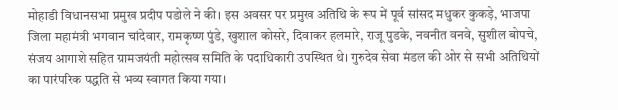मोहाडी विधानसभा प्रमुख प्रदीप पडोले ने की। इस अवसर पर प्रमुख अतिथि के रूप में पूर्व सांसद मधुकर कुकड़े, भाजपा जिला महामंत्री भगवान चांदेवार, रामकृष्ण पुंडे, खुशाल कोसरे, दिवाकर हलमारे, राजू पुडके, नवनीत वनवे, सुशील बोपचे, संजय आगाशे सहित ग्रामजयंती महोत्सव समिति के पदाधिकारी उपस्थित थे। गुरुदेव सेवा मंडल की ओर से सभी अतिथियों का पारंपरिक पद्धति से भव्य स्वागत किया गया।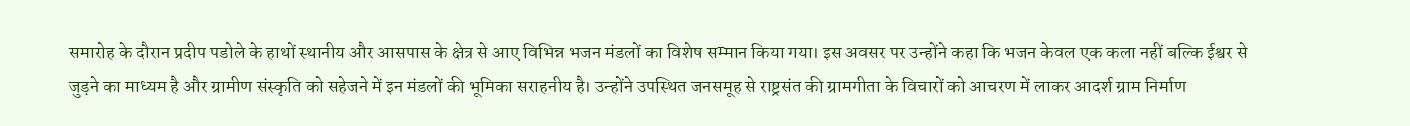समारोह के दौरान प्रदीप पडोले के हाथों स्थानीय और आसपास के क्षेत्र से आए विभिन्न भजन मंडलों का विशेष सम्मान किया गया। इस अवसर पर उन्होंने कहा कि भजन केवल एक कला नहीं बल्कि ईश्वर से जुड़ने का माध्यम है और ग्रामीण संस्कृति को सहेजने में इन मंडलों की भूमिका सराहनीय है। उन्होंने उपस्थित जनसमूह से राष्ट्रसंत की ग्रामगीता के विचारों को आचरण में लाकर आदर्श ग्राम निर्माण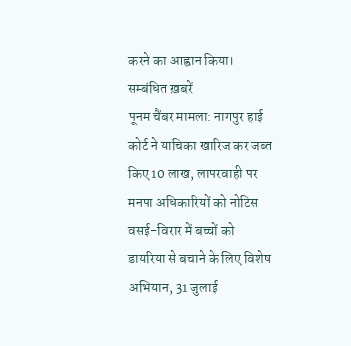करने का आह्वान किया।
सम्बंधित ख़बरें
पूनम चैंबर मामला: नागपुर हाई कोर्ट ने याचिका खारिज कर जब्त किए 10 लाख, लापरवाही पर मनपा अधिकारियों को नोटिस
वसई-विरार में बच्चों को डायरिया से बचाने के लिए विशेष अभियान, 31 जुलाई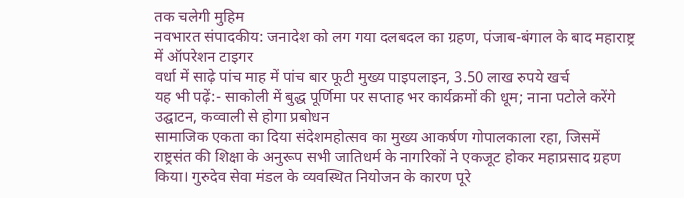तक चलेगी मुहिम
नवभारत संपादकीय: जनादेश को लग गया दलबदल का ग्रहण, पंजाब-बंगाल के बाद महाराष्ट्र में ऑपरेशन टाइगर
वर्धा में साढ़े पांच माह में पांच बार फूटी मुख्य पाइपलाइन, 3.50 लाख रुपये खर्च
यह भी पढ़ें:- साकोली में बुद्ध पूर्णिमा पर सप्ताह भर कार्यक्रमों की धूम; नाना पटोले करेंगे उद्घाटन, कव्वाली से होगा प्रबोधन
सामाजिक एकता का दिया संदेशमहोत्सव का मुख्य आकर्षण गोपालकाला रहा, जिसमें राष्ट्रसंत की शिक्षा के अनुरूप सभी जातिधर्म के नागरिकों ने एकजूट होकर महाप्रसाद ग्रहण किया। गुरुदेव सेवा मंडल के व्यवस्थित नियोजन के कारण पूरे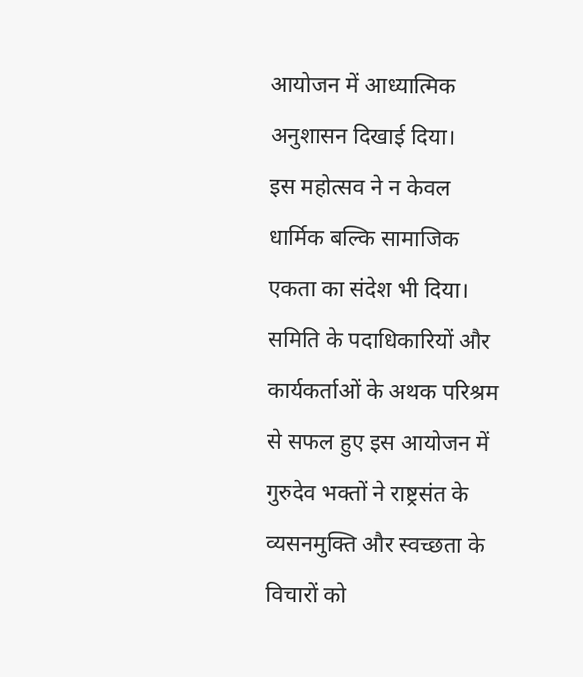आयोजन में आध्यात्मिक अनुशासन दिखाई दिया।
इस महोत्सव ने न केवल धार्मिक बल्कि सामाजिक एकता का संदेश भी दिया। समिति के पदाधिकारियों और कार्यकर्ताओं के अथक परिश्रम से सफल हुए इस आयोजन में गुरुदेव भक्तों ने राष्ट्रसंत के व्यसनमुक्ति और स्वच्छता के विचारों को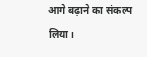आगे बढ़ाने का संकल्प लिया।